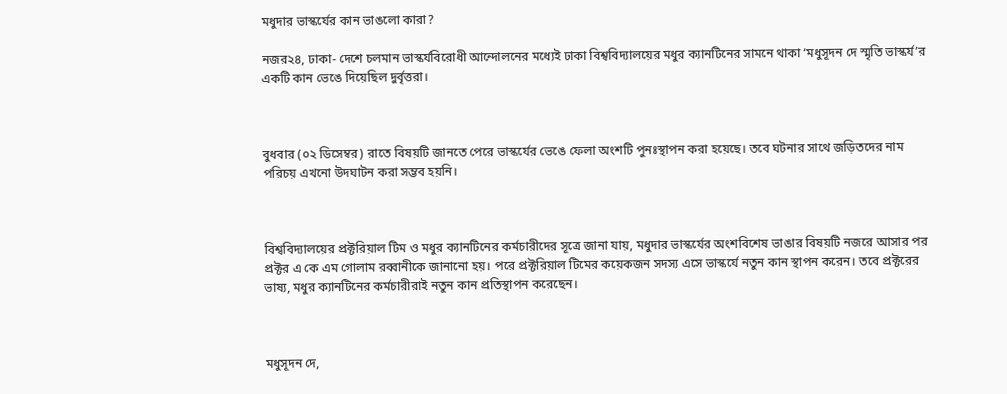মধুদার ভাস্কর্যের কান ভাঙলো কারা?

নজর২৪, ঢাকা- দেশে চলমান ভাস্কর্যবিরোধী আন্দোলনের মধ্যেই ঢাকা বিশ্ববিদ্যালয়ের মধুর ক্যানটিনের সামনে থাকা ‘মধুসূদন দে স্মৃতি ভাস্কর্য’র একটি কান ভেঙে দিয়েছিল দুর্বৃত্তরা।



বুধবার (০২ ডিসেম্বর) রাতে বিষয়টি জানতে পেরে ভাস্কর্যের ভেঙে ফেলা অংশটি পুনঃস্থাপন করা হয়েছে। তবে ঘটনার সাথে জড়িতদের নাম পরিচয় এখনো উদঘাটন করা সম্ভব হয়নি।



বিশ্ববিদ্যালয়ের প্রক্টরিয়াল টিম ও মধুর ক্যানটিনের কর্মচারীদের সূত্রে জানা যায়, মধুদার ভাস্কর্যের অংশবিশেষ ভাঙার বিষয়টি নজরে আসার পর প্রক্টর এ কে এম গোলাম রব্বানীকে জানানো হয়। পরে প্রক্টরিয়াল টিমের কয়েকজন সদস্য এসে ভাস্কর্যে নতুন কান স্থাপন করেন। তবে প্রক্টরের ভাষ্য, মধুর ক্যানটিনের কর্মচারীরাই নতুন কান প্রতিস্থাপন করেছেন।



মধুসূদন দে,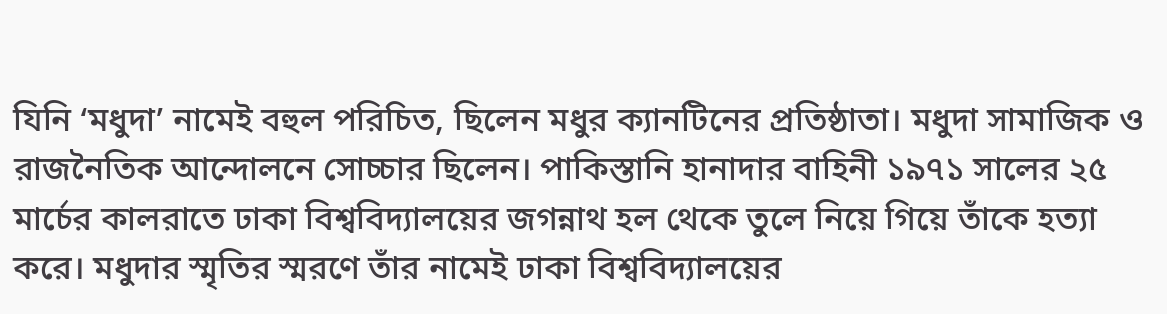যিনি ‘মধুদা’ নামেই বহুল পরিচিত, ছিলেন মধুর ক্যানটিনের প্রতিষ্ঠাতা। মধুদা সামাজিক ও রাজনৈতিক আন্দোলনে সোচ্চার ছিলেন। পাকিস্তানি হানাদার বাহিনী ১৯৭১ সালের ২৫ মার্চের কালরাতে ঢাকা বিশ্ববিদ্যালয়ের জগন্নাথ হল থেকে তুলে নিয়ে গিয়ে তাঁকে হত্যা করে। মধুদার স্মৃতির স্মরণে তাঁর নামেই ঢাকা বিশ্ববিদ্যালয়ের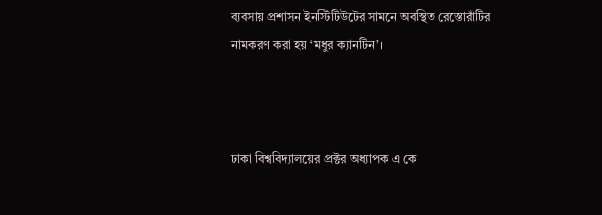ব্যবসায় প্রশাসন ইনস্টিটিউটের সামনে অবস্থিত রেস্তোরাঁটির নামকরণ করা হয় ‘মধুর ক্যানটিন’।



ঢাকা বিশ্ববিদ্যালয়ের প্রক্টর অধ্যাপক এ কে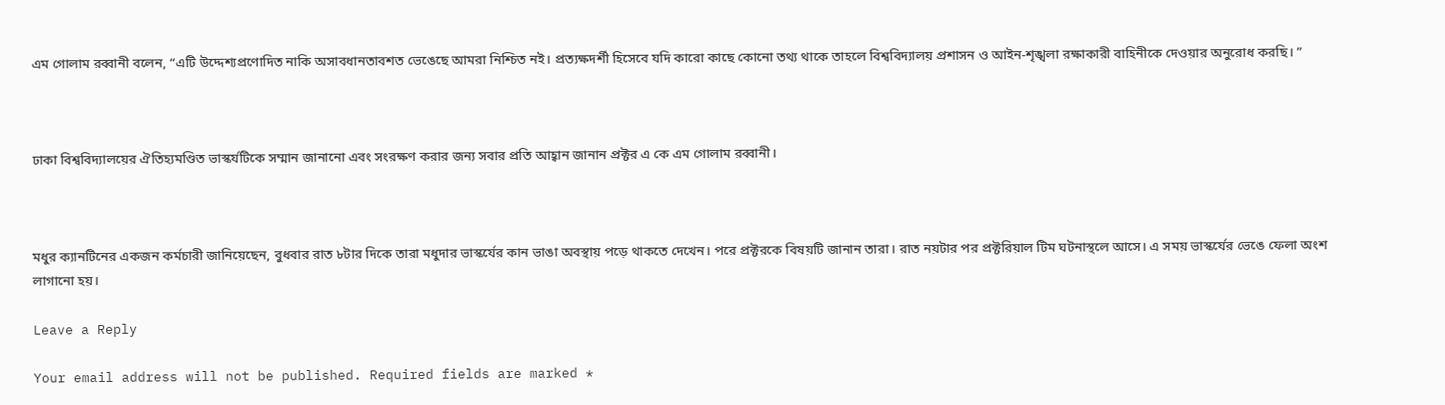এম গোলাম রব্বানী বলেন, “এটি উদ্দেশ্যপ্রণোদিত নাকি অসাবধানতাবশত ভেঙেছে আমরা নিশ্চিত নই। প্রত্যক্ষদর্শী হিসেবে যদি কারো কাছে কোনো তথ্য থাকে তাহলে বিশ্ববিদ্যালয় প্রশাসন ও আইন-শৃঙ্খলা রক্ষাকারী বাহিনীকে দেওয়ার অনুরোধ করছি। ”



ঢাকা বিশ্ববিদ্যালয়ের ঐতিহ্যমণ্ডিত ভাস্কর্যটিকে সম্মান জানানো এবং সংরক্ষণ করার জন্য সবার প্রতি আহ্বান জানান প্রক্টর এ কে এম গোলাম রব্বানী।



মধুর ক্যানটিনের একজন কর্মচারী জানিয়েছেন, বুধবার রাত ৮টার দিকে তারা মধুদার ভাস্কর্যের কান ভাঙা অবস্থায় পড়ে থাকতে দেখেন। পরে প্রক্টরকে বিষয়টি জানান তারা। রাত নয়টার পর প্রক্টরিয়াল টিম ঘটনাস্থলে আসে। এ সময় ভাস্কর্যের ভেঙে ফেলা অংশ লাগানো হয়।

Leave a Reply

Your email address will not be published. Required fields are marked *